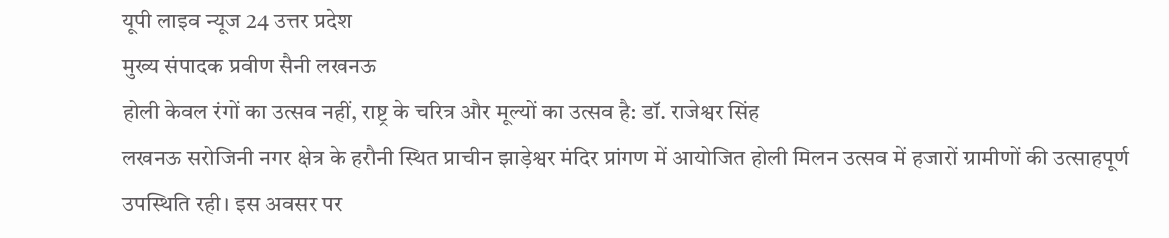यूपी लाइव न्यूज 24 उत्तर प्रदेश
मुख्य संपादक प्रवीण सैनी लखनऊ
होली केवल रंगों का उत्सव नहीं, राष्ट्र के चरित्र और मूल्यों का उत्सव है: डॉ. राजेश्वर सिंह
लखनऊ सरोजिनी नगर क्षेत्र के हरौनी स्थित प्राचीन झाड़ेश्वर मंदिर प्रांगण में आयोजित होली मिलन उत्सव में हजारों ग्रामीणों की उत्साहपूर्ण उपस्थिति रही। इस अवसर पर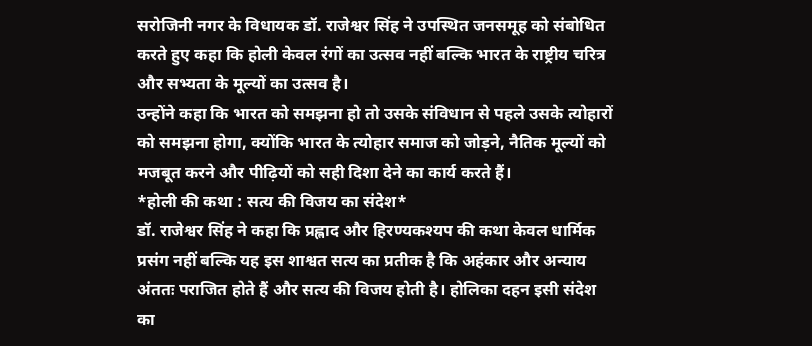सरोजिनी नगर के विधायक डॉ. राजेश्वर सिंह ने उपस्थित जनसमूह को संबोधित करते हुए कहा कि होली केवल रंगों का उत्सव नहीं बल्कि भारत के राष्ट्रीय चरित्र और सभ्यता के मूल्यों का उत्सव है।
उन्होंने कहा कि भारत को समझना हो तो उसके संविधान से पहले उसके त्योहारों को समझना होगा, क्योंकि भारत के त्योहार समाज को जोड़ने, नैतिक मूल्यों को मजबूत करने और पीढ़ियों को सही दिशा देने का कार्य करते हैं।
*होली की कथा : सत्य की विजय का संदेश*
डॉ. राजेश्वर सिंह ने कहा कि प्रह्लाद और हिरण्यकश्यप की कथा केवल धार्मिक प्रसंग नहीं बल्कि यह इस शाश्वत सत्य का प्रतीक है कि अहंकार और अन्याय अंततः पराजित होते हैं और सत्य की विजय होती है। होलिका दहन इसी संदेश का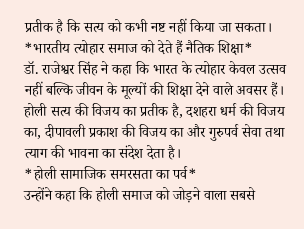प्रतीक है कि सत्य को कभी नष्ट नहीं किया जा सकता।
*भारतीय त्योहार समाज को देते हैं नैतिक शिक्षा*
डॉ. राजेश्वर सिंह ने कहा कि भारत के त्योहार केवल उत्सव नहीं बल्कि जीवन के मूल्यों की शिक्षा देने वाले अवसर हैं। होली सत्य की विजय का प्रतीक है, दशहरा धर्म की विजय का, दीपावली प्रकाश की विजय का और गुरुपर्व सेवा तथा त्याग की भावना का संदेश देता है।
*होली सामाजिक समरसता का पर्व*
उन्होंने कहा कि होली समाज को जोड़ने वाला सबसे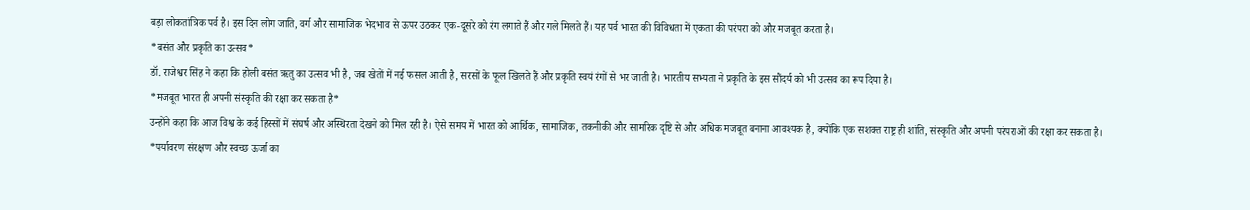बड़ा लोकतांत्रिक पर्व है। इस दिन लोग जाति, वर्ग और सामाजिक भेदभाव से ऊपर उठकर एक-दूसरे को रंग लगाते हैं और गले मिलते हैं। यह पर्व भारत की विविधता में एकता की परंपरा को और मजबूत करता है।
*बसंत और प्रकृति का उत्सव*
डॉ. राजेश्वर सिंह ने कहा कि होली बसंत ऋतु का उत्सव भी है, जब खेतों में नई फसल आती है, सरसों के फूल खिलते हैं और प्रकृति स्वयं रंगों से भर जाती है। भारतीय सभ्यता ने प्रकृति के इस सौंदर्य को भी उत्सव का रूप दिया है।
*मजबूत भारत ही अपनी संस्कृति की रक्षा कर सकता है*
उन्होंने कहा कि आज विश्व के कई हिस्सों में संघर्ष और अस्थिरता देखने को मिल रही है। ऐसे समय में भारत को आर्थिक, सामाजिक, तकनीकी और सामरिक दृष्टि से और अधिक मजबूत बनाना आवश्यक है, क्योंकि एक सशक्त राष्ट्र ही शांति, संस्कृति और अपनी परंपराओं की रक्षा कर सकता है।
*पर्यावरण संरक्षण और स्वच्छ ऊर्जा का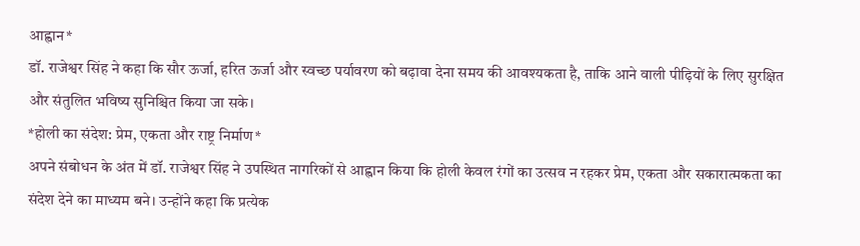आह्वान*
डॉ. राजेश्वर सिंह ने कहा कि सौर ऊर्जा, हरित ऊर्जा और स्वच्छ पर्यावरण को बढ़ावा देना समय की आवश्यकता है, ताकि आने वाली पीढ़ियों के लिए सुरक्षित और संतुलित भविष्य सुनिश्चित किया जा सके।
*होली का संदेश: प्रेम, एकता और राष्ट्र निर्माण*
अपने संबोधन के अंत में डॉ. राजेश्वर सिंह ने उपस्थित नागरिकों से आह्वान किया कि होली केवल रंगों का उत्सव न रहकर प्रेम, एकता और सकारात्मकता का संदेश देने का माध्यम बने। उन्होंने कहा कि प्रत्येक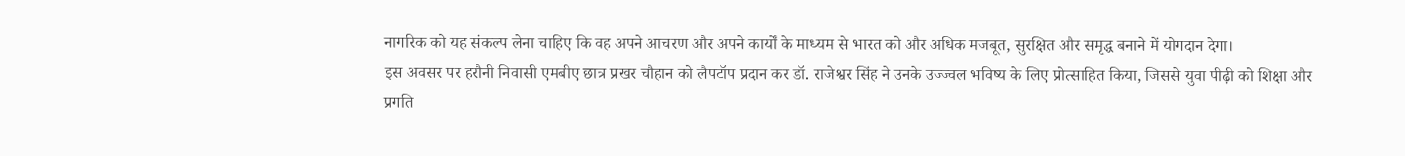नागरिक को यह संकल्प लेना चाहिए कि वह अपने आचरण और अपने कार्यों के माध्यम से भारत को और अधिक मजबूत, सुरक्षित और समृद्ध बनाने में योगदान देगा।
इस अवसर पर हरौनी निवासी एमबीए छात्र प्रखर चौहान को लैपटॉप प्रदान कर डॉ. राजेश्वर सिंह ने उनके उज्ज्वल भविष्य के लिए प्रोत्साहित किया, जिससे युवा पीढ़ी को शिक्षा और प्रगति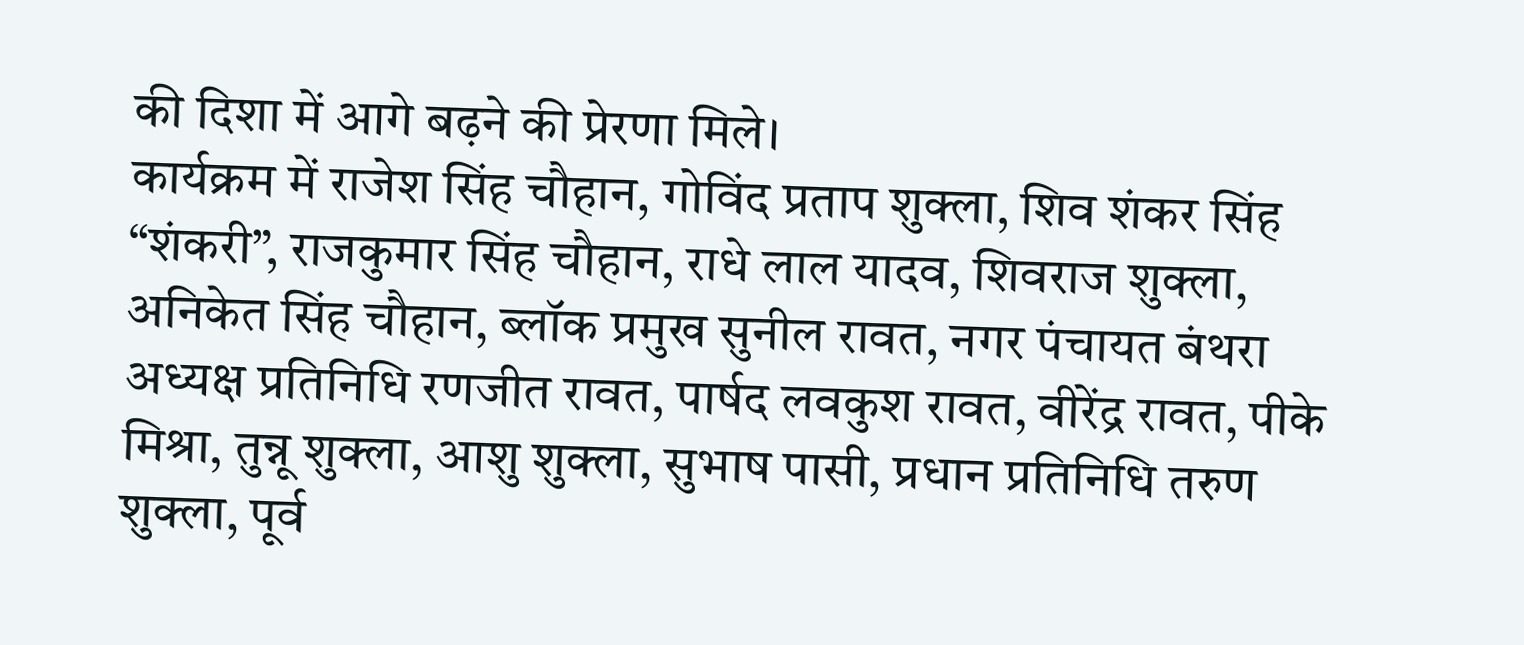की दिशा में आगे बढ़ने की प्रेरणा मिले।
कार्यक्रम में राजेश सिंह चौहान, गोविंद प्रताप शुक्ला, शिव शंकर सिंह “शंकरी”, राजकुमार सिंह चौहान, राधे लाल यादव, शिवराज शुक्ला, अनिकेत सिंह चौहान, ब्लॉक प्रमुख सुनील रावत, नगर पंचायत बंथरा अध्यक्ष प्रतिनिधि रणजीत रावत, पार्षद लवकुश रावत, वीरेंद्र रावत, पीके मिश्रा, तुन्नू शुक्ला, आशु शुक्ला, सुभाष पासी, प्रधान प्रतिनिधि तरुण शुक्ला, पूर्व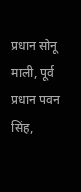प्रधान सोनू माली, पूर्व प्रधान पवन सिंह,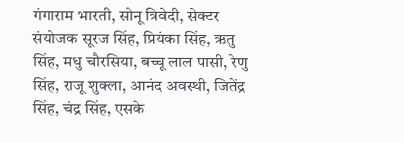गंगाराम भारती, सोनू त्रिवेदी, सेक्टर संयोजक सूरज सिंह, प्रियंका सिंह, ऋतु सिंह, मधु चौरसिया, बच्चू लाल पासी, रेणु सिंह, राजू शुक्ला, आनंद अवस्थी, जितेंद्र सिंह, चंद्र सिंह, एसके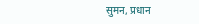सुमन, प्रधान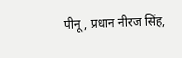पीनू, प्रधान नीरज सिंह,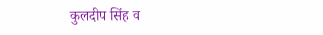कुलदीप सिंह व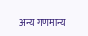अन्य गणमान्य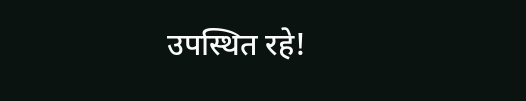उपस्थित रहे!